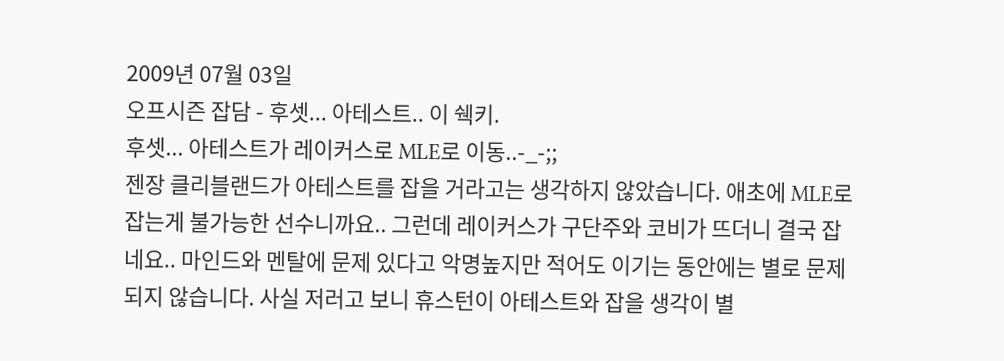2009년 07월 03일
오프시즌 잡담 - 후셋... 아테스트.. 이 쉑키.
후셋... 아테스트가 레이커스로 MLE로 이동..-_-;;
젠장 클리블랜드가 아테스트를 잡을 거라고는 생각하지 않았습니다. 애초에 MLE로 잡는게 불가능한 선수니까요.. 그런데 레이커스가 구단주와 코비가 뜨더니 결국 잡네요.. 마인드와 멘탈에 문제 있다고 악명높지만 적어도 이기는 동안에는 별로 문제되지 않습니다. 사실 저러고 보니 휴스턴이 아테스트와 잡을 생각이 별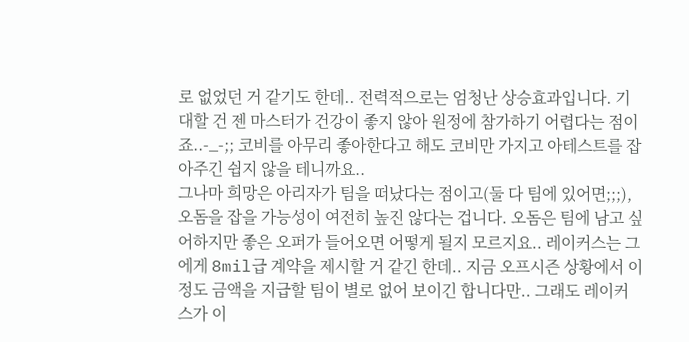로 없었던 거 같기도 한데.. 전력적으로는 엄청난 상승효과입니다. 기대할 건 젠 마스터가 건강이 좋지 않아 원정에 참가하기 어렵다는 점이죠..-_-;; 코비를 아무리 좋아한다고 해도 코비만 가지고 아테스트를 잡아주긴 쉽지 않을 테니까요..
그나마 희망은 아리자가 팀을 떠났다는 점이고(둘 다 팀에 있어면;;;), 오돔을 잡을 가능성이 여전히 높진 않다는 겁니다. 오돔은 팀에 남고 싶어하지만 좋은 오퍼가 들어오면 어떻게 될지 모르지요.. 레이커스는 그에게 8mil급 계약을 제시할 거 같긴 한데.. 지금 오프시즌 상황에서 이 정도 금액을 지급할 팀이 별로 없어 보이긴 합니다만.. 그래도 레이커스가 이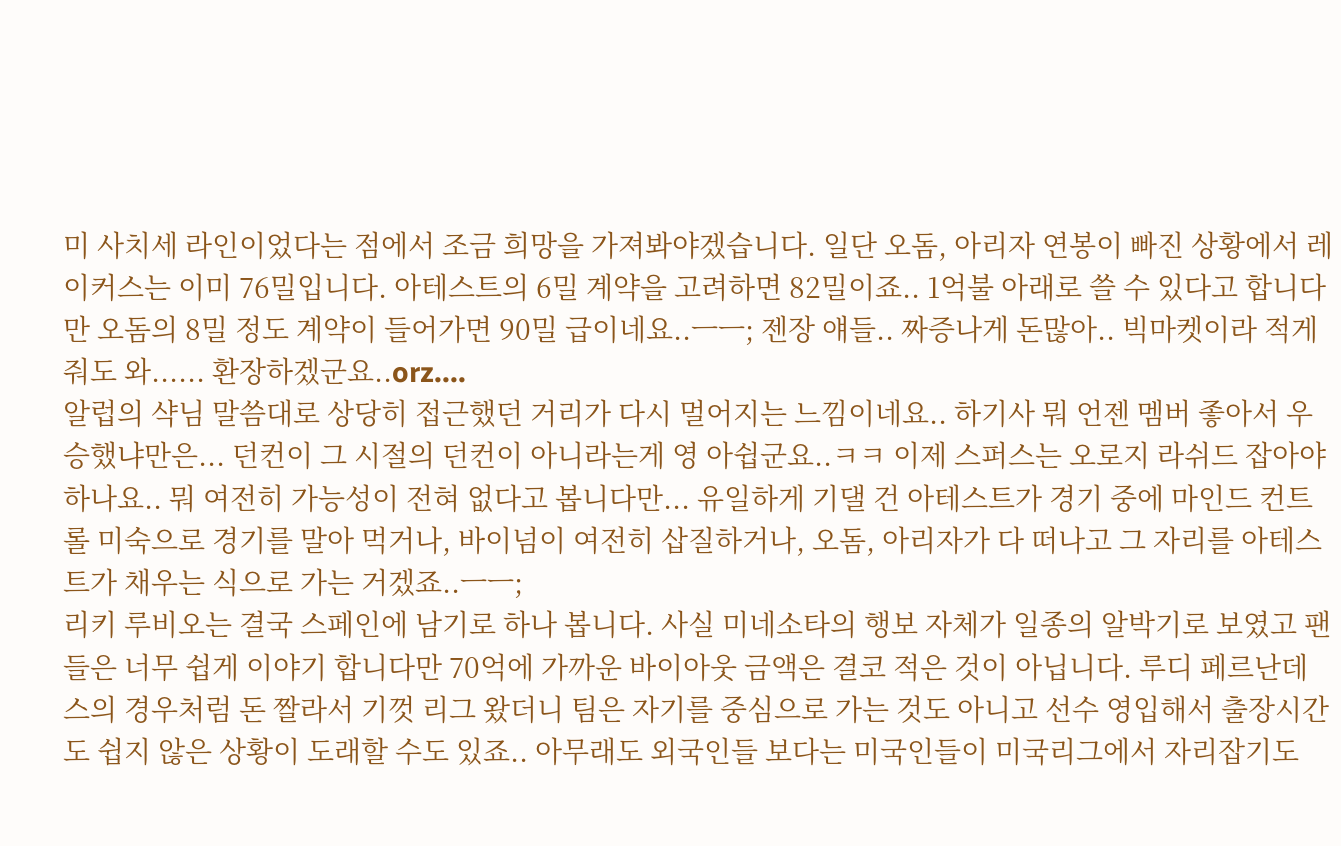미 사치세 라인이었다는 점에서 조금 희망을 가져봐야겠습니다. 일단 오돔, 아리자 연봉이 빠진 상황에서 레이커스는 이미 76밀입니다. 아테스트의 6밀 계약을 고려하면 82밀이죠.. 1억불 아래로 쓸 수 있다고 합니다만 오돔의 8밀 정도 계약이 들어가면 90밀 급이네요..ㅡㅡ; 젠장 얘들.. 짜증나게 돈많아.. 빅마켓이라 적게줘도 와...... 환장하겠군요..orz....
알럽의 샥님 말씀대로 상당히 접근했던 거리가 다시 멀어지는 느낌이네요.. 하기사 뭐 언젠 멤버 좋아서 우승했냐만은... 던컨이 그 시절의 던컨이 아니라는게 영 아쉽군요..ㅋㅋ 이제 스퍼스는 오로지 라쉬드 잡아야 하나요.. 뭐 여전히 가능성이 전혀 없다고 봅니다만... 유일하게 기댈 건 아테스트가 경기 중에 마인드 컨트롤 미숙으로 경기를 말아 먹거나, 바이넘이 여전히 삽질하거나, 오돔, 아리자가 다 떠나고 그 자리를 아테스트가 채우는 식으로 가는 거겠죠..ㅡㅡ;
리키 루비오는 결국 스페인에 남기로 하나 봅니다. 사실 미네소타의 행보 자체가 일종의 알박기로 보였고 팬들은 너무 쉽게 이야기 합니다만 70억에 가까운 바이아웃 금액은 결코 적은 것이 아닙니다. 루디 페르난데스의 경우처럼 돈 짤라서 기껏 리그 왔더니 팀은 자기를 중심으로 가는 것도 아니고 선수 영입해서 출장시간도 쉽지 않은 상황이 도래할 수도 있죠.. 아무래도 외국인들 보다는 미국인들이 미국리그에서 자리잡기도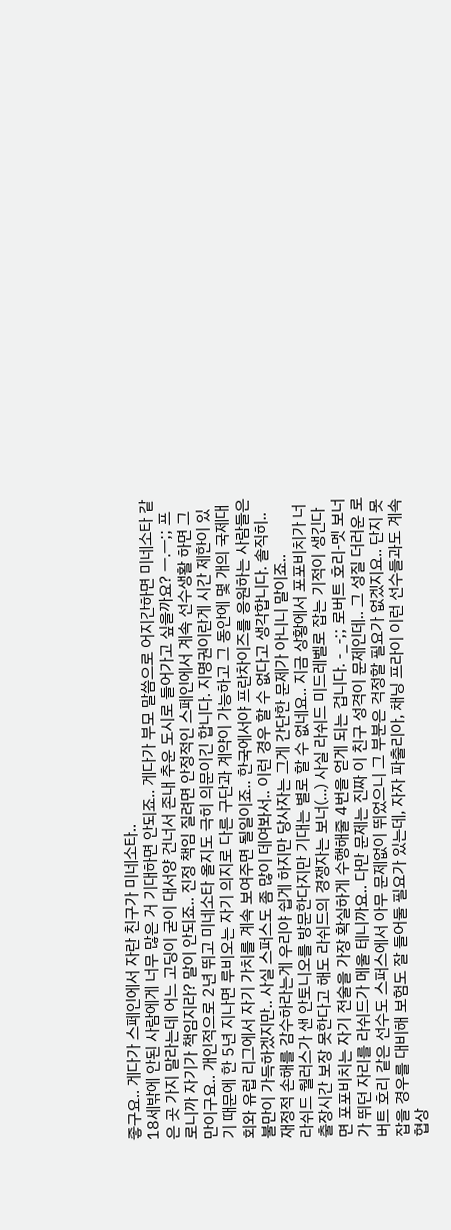좋구요.. 게다가 스페인에서 자란 친구가 미네소타..
18세밖에 안된 사람에게 너무 많은 거 기대하면 안되죠.. 게다가 부모 말씀으로 어지간하면 미네소타 같은 곳 가지 말라는데 어느 고딩이 굳이 대서양 건너서 존내 추운 도시로 들어가고 싶을까요? ㅡ.ㅡ;; 프로니까 자기가 책임지라? 말이 안되죠.. 진정 책임 질려면 안정적인 스페인에서 계속 선수생활 하면 그만이구요.. 개인적으로 2년 뛰고 미네소타 올지도 극히 의문이긴 합니다. 지명권이란게 시간 제한이 있기 때문에 한 5년 지나면 루비오는 자기 의지로 다른 구단과 계약이 가능하고 그 동안에 몇 개의 국제대회와 유럽 리그에서 자기 가치를 계속 보여주면 될일이죠.. 한국에서야 프란차이즈를 응원하는 사람들은 불만이 가득하겠지만.. 사실 스퍼스도 좀 많이 데여봐서.. 이런 경우 할 수 없다고 생각합니다. 솔직히.. 재정적 손해를 감수하라는게 우리야 쉽게 하지만 당사자는 그게 간단한 문제가 아니니 말이죠..
라쉬드 월러스가 샌 안토니오를 방문한다지만 기대는 별로 할 수 없네요.. 지금 상황에서 포포비치가 너 출장시간 보장 못한다고 해도 라쉬드의 경쟁자는 보너(...) 사실 라쉬드 미드레벨로 잡는 기적이 생긴다면 포포비치는 자기 전술을 가장 확실하게 수행해줄 4번을 얻게 되는 겁니다. -_-;; 로버트 호리-멧 보너가 뛰던 자리를 라쉬드가 메울 테니까요.. 다만 문제는 진짜 이 친구 성격이 문제인데.. 그 성질 더러운 로버트 호리 같은 선수도 스퍼스에서 아무 문제없이 뛰었으니 그 부분은 걱정할 필요가 없겠지요.. 단지 못 잡을 경우를 대비해 보험도 잘 들어둘 필요가 있는데, 자자 파출리아, 채닝 프라이 이런 선수들과도 계속 협상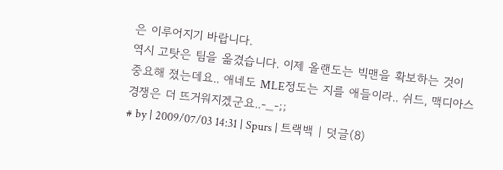은 이루어지기 바랍니다.
역시 고탓은 팀을 옮겼습니다. 이제 올랜도는 빅맨을 확보하는 것이 중요해 졌는데요.. 애네도 MLE정도는 지를 애들이라.. 쉬드, 맥디아스 경쟁은 더 뜨거워지겠군요..-_-;;
# by | 2009/07/03 14:31 | Spurs | 트랙백 | 덧글(8)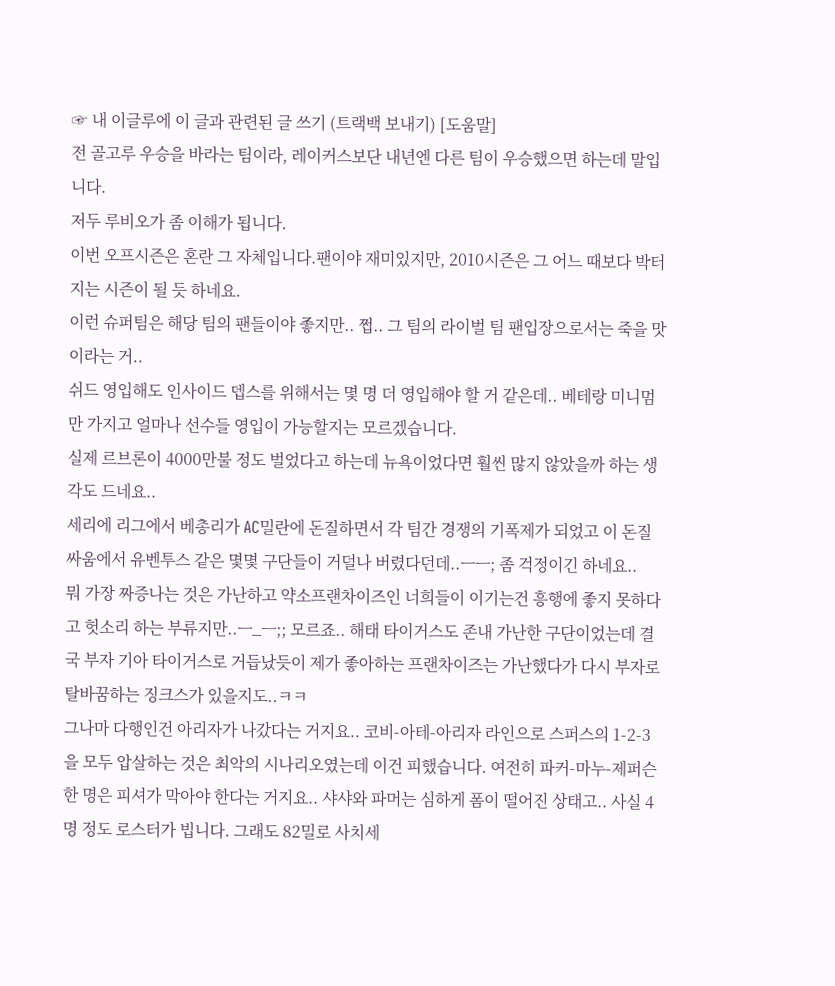☞ 내 이글루에 이 글과 관련된 글 쓰기 (트랙백 보내기) [도움말]
전 골고루 우승을 바라는 팀이라, 레이커스보단 내년엔 다른 팀이 우승했으면 하는데 말입니다.
저두 루비오가 좀 이해가 됩니다.
이번 오프시즌은 혼란 그 자체입니다.팬이야 재미있지만, 2010시즌은 그 어느 때보다 박터지는 시즌이 될 듯 하네요.
이런 슈퍼팀은 해당 팀의 팬들이야 좋지만.. 쩝.. 그 팀의 라이벌 팀 팬입장으로서는 죽을 맛이라는 거..
쉬드 영입해도 인사이드 뎁스를 위해서는 몇 명 더 영입해야 할 거 같은데.. 베테랑 미니멈만 가지고 얼마나 선수들 영입이 가능할지는 모르겠습니다.
실제 르브론이 4000만불 정도 벌었다고 하는데 뉴욕이었다면 훨씬 많지 않았을까 하는 생각도 드네요..
세리에 리그에서 베총리가 AC밀란에 돈질하면서 각 팀간 경쟁의 기폭제가 되었고 이 돈질 싸움에서 유벤투스 같은 몇몇 구단들이 거덜나 버렸다던데..ㅡㅡ; 좀 걱정이긴 하네요..
뭐 가장 짜증나는 것은 가난하고 약소프랜차이즈인 너희들이 이기는건 흥행에 좋지 못하다고 헛소리 하는 부류지만..ㅡ_ㅡ;; 모르죠.. 해태 타이거스도 존내 가난한 구단이었는데 결국 부자 기아 타이거스로 거듭났듯이 제가 좋아하는 프랜차이즈는 가난했다가 다시 부자로 탈바꿈하는 징크스가 있을지도..ㅋㅋ
그나마 다행인건 아리자가 나갔다는 거지요.. 코비-아테-아리자 라인으로 스퍼스의 1-2-3을 모두 압살하는 것은 최악의 시나리오였는데 이건 피했습니다. 여전히 파커-마누-제퍼슨 한 명은 피셔가 막아야 한다는 거지요.. 샤샤와 파머는 심하게 폼이 떨어진 상태고.. 사실 4명 정도 로스터가 빕니다. 그래도 82밀로 사치세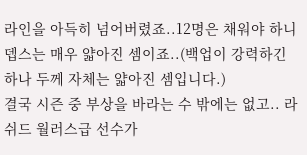라인을 아득히 넘어버렸죠..12명은 채워야 하니 뎁스는 매우 얇아진 셈이죠..(백업이 강력하긴 하나 두께 자체는 얇아진 셈입니다.)
결국 시즌 중 부상을 바라는 수 밖에는 없고.. 라쉬드 월러스급 선수가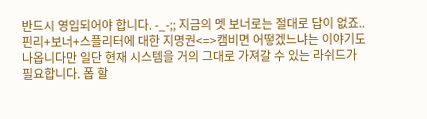반드시 영입되어야 합니다. -_-;; 지금의 멧 보너로는 절대로 답이 없죠..
핀리+보너+스플리터에 대한 지명권<=>캠비면 어떻겠느냐는 이야기도 나옵니다만 일단 현재 시스템을 거의 그대로 가져갈 수 있는 라쉬드가 필요합니다. 폽 할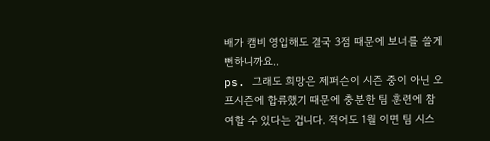배가 캠비 영입해도 결국 3점 때문에 보너를 쓸게 뻔하니까요..
ps. 그래도 희망은 제퍼슨이 시즌 중이 아닌 오프시즌에 합류했기 때문에 충분한 팀 훈련에 참여할 수 있다는 겁니다. 적어도 1월 이면 팀 시스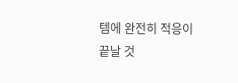템에 완전히 적응이 끝날 것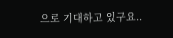으로 기대하고 있구요..